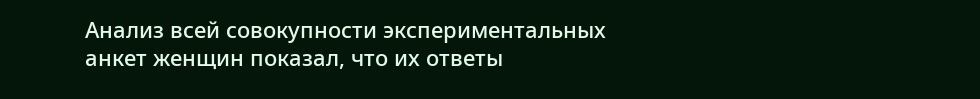Анализ всей совокупности экспериментальных анкет женщин показал, что их ответы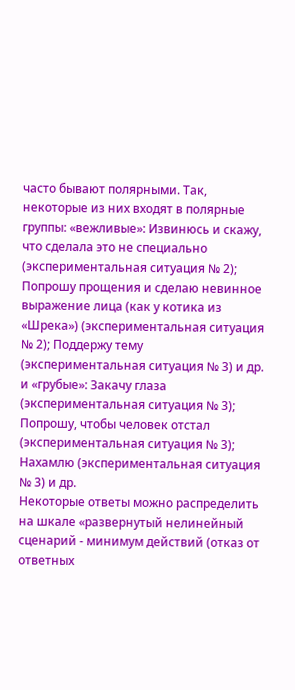часто бывают полярными. Так, некоторые из них входят в полярные группы: «вежливые»: Извинюсь и скажу, что сделала это не специально (экспериментальная ситуация № 2); Попрошу прощения и сделаю невинное выражение лица (как у котика из «Шрека») (экспериментальная ситуация № 2); Поддержу тему (экспериментальная ситуация № 3) и др. и «грубые»: Закачу глаза (экспериментальная ситуация № 3); Попрошу, чтобы человек отстал (экспериментальная ситуация № 3); Нахамлю (экспериментальная ситуация № 3) и др.
Некоторые ответы можно распределить на шкале «развернутый нелинейный сценарий - минимум действий (отказ от ответных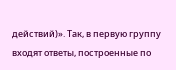действий)». Так, в первую группу входят ответы, построенные по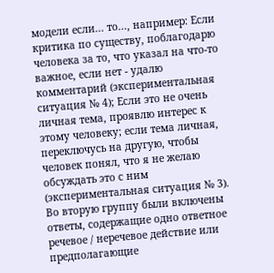модели если... то..., например: Если критика по существу, поблагодарю человека за то, что указал на что-то важное, если нет - удалю комментарий (экспериментальная ситуация № 4); Если это не очень личная тема, проявлю интерес к этому человеку; если тема личная, переключусь на другую, чтобы человек понял, что я не желаю обсуждать это с ним (экспериментальная ситуация № 3). Во вторую группу были включены ответы, содержащие одно ответное речевое / неречевое действие или предполагающие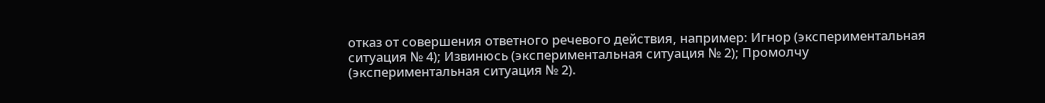отказ от совершения ответного речевого действия, например: Игнор (экспериментальная ситуация № 4); Извинюсь (экспериментальная ситуация № 2); Промолчу (экспериментальная ситуация № 2).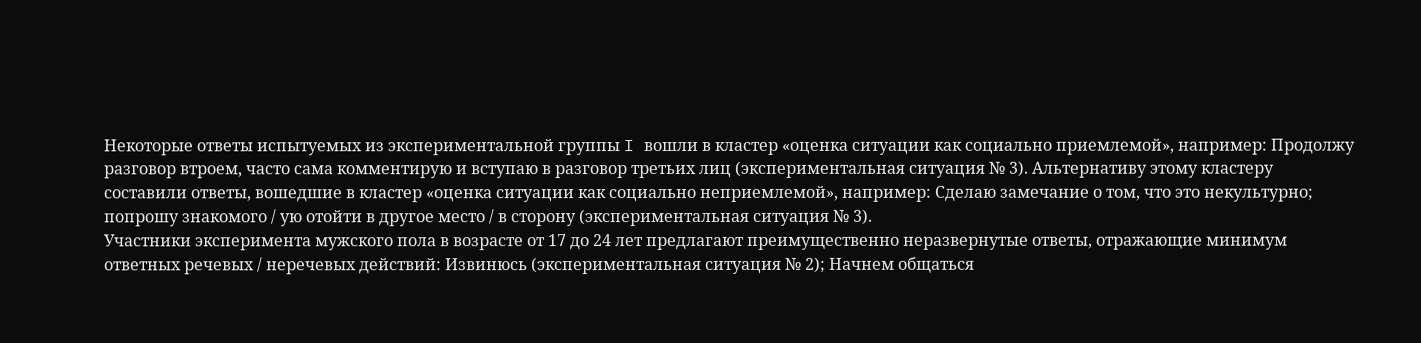Некоторые ответы испытуемых из экспериментальной группы I вошли в кластер «оценка ситуации как социально приемлемой», например: Продолжу разговор втроем, часто сама комментирую и вступаю в разговор третьих лиц (экспериментальная ситуация № 3). Альтернативу этому кластеру составили ответы, вошедшие в кластер «оценка ситуации как социально неприемлемой», например: Сделаю замечание о том, что это некультурно; попрошу знакомого / ую отойти в другое место / в сторону (экспериментальная ситуация № 3).
Участники эксперимента мужского пола в возрасте от 17 до 24 лет предлагают преимущественно неразвернутые ответы, отражающие минимум ответных речевых / неречевых действий: Извинюсь (экспериментальная ситуация № 2); Начнем общаться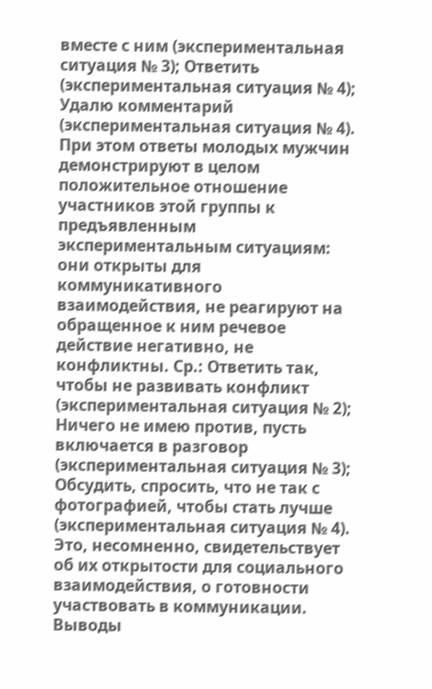вместе с ним (экспериментальная ситуация № 3); Ответить (экспериментальная ситуация № 4); Удалю комментарий (экспериментальная ситуация № 4).
При этом ответы молодых мужчин демонстрируют в целом положительное отношение участников этой группы к предъявленным экспериментальным ситуациям: они открыты для коммуникативного взаимодействия, не реагируют на обращенное к ним речевое действие негативно, не конфликтны. Ср.: Ответить так, чтобы не развивать конфликт (экспериментальная ситуация № 2); Ничего не имею против, пусть включается в разговор (экспериментальная ситуация № 3); Обсудить, спросить, что не так с фотографией, чтобы стать лучше (экспериментальная ситуация № 4). Это, несомненно, свидетельствует об их открытости для социального взаимодействия, о готовности участвовать в коммуникации.
Выводы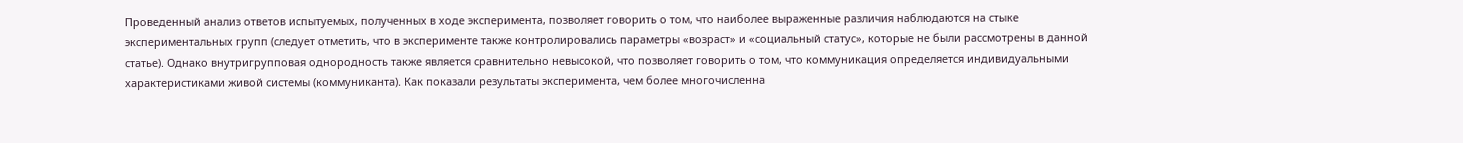Проведенный анализ ответов испытуемых, полученных в ходе эксперимента, позволяет говорить о том, что наиболее выраженные различия наблюдаются на стыке экспериментальных групп (следует отметить, что в эксперименте также контролировались параметры «возраст» и «социальный статус», которые не были рассмотрены в данной статье). Однако внутригрупповая однородность также является сравнительно невысокой, что позволяет говорить о том, что коммуникация определяется индивидуальными характеристиками живой системы (коммуниканта). Как показали результаты эксперимента, чем более многочисленна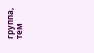группа, тем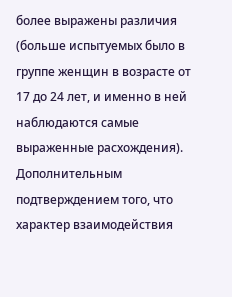более выражены различия (больше испытуемых было в группе женщин в возрасте от 17 до 24 лет, и именно в ней наблюдаются самые выраженные расхождения).
Дополнительным подтверждением того, что характер взаимодействия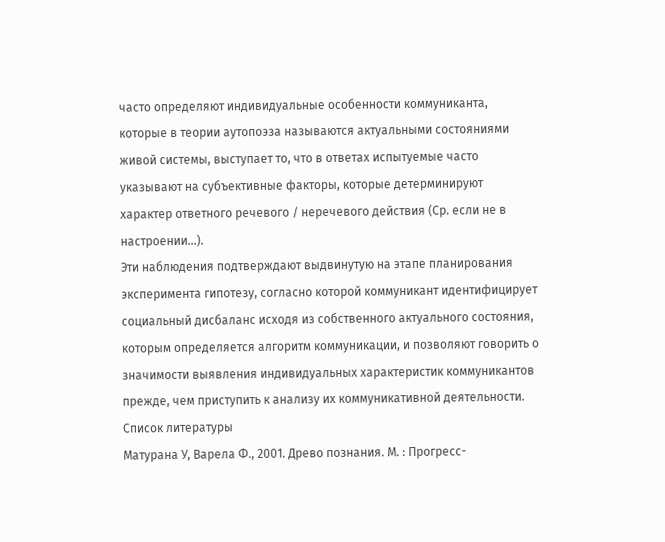часто определяют индивидуальные особенности коммуниканта, которые в теории аутопоэза называются актуальными состояниями живой системы, выступает то, что в ответах испытуемые часто указывают на субъективные факторы, которые детерминируют характер ответного речевого / неречевого действия (Ср. если не в настроении...).
Эти наблюдения подтверждают выдвинутую на этапе планирования эксперимента гипотезу, согласно которой коммуникант идентифицирует социальный дисбаланс исходя из собственного актуального состояния, которым определяется алгоритм коммуникации, и позволяют говорить о значимости выявления индивидуальных характеристик коммуникантов прежде, чем приступить к анализу их коммуникативной деятельности.
Список литературы
Матурана У, Варела Ф., 2001. Древо познания. М. : Прогресс-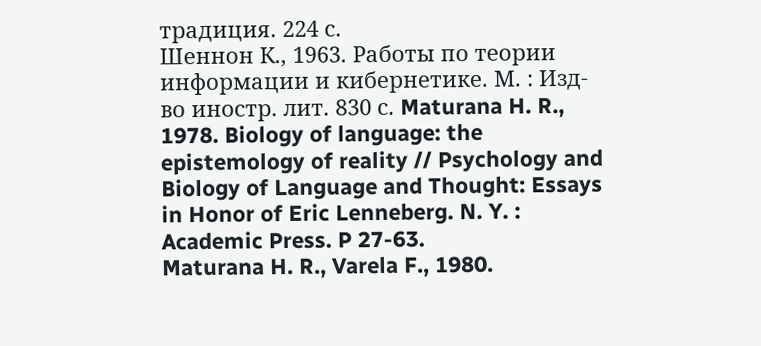традиция. 224 с.
Шеннон К., 1963. Работы по теории информации и кибернетике. М. : Изд-во иностр. лит. 830 с. Maturana H. R., 1978. Biology of language: the epistemology of reality // Psychology and Biology of Language and Thought: Essays in Honor of Eric Lenneberg. N. Y. : Academic Press. P 27-63.
Maturana H. R., Varela F., 1980.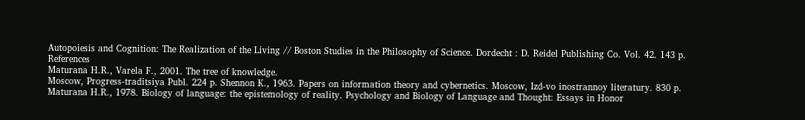Autopoiesis and Cognition: The Realization of the Living // Boston Studies in the Philosophy of Science. Dordecht : D. Reidel Publishing Co. Vol. 42. 143 p.
References
Maturana H.R., Varela F., 2001. The tree of knowledge.
Moscow, Progress-traditsiya Publ. 224 p. Shennon K., 1963. Papers on information theory and cybernetics. Moscow, Izd-vo inostrannoy literatury. 830 p.
Maturana H.R., 1978. Biology of language: the epistemology of reality. Psychology and Biology of Language and Thought: Essays in Honor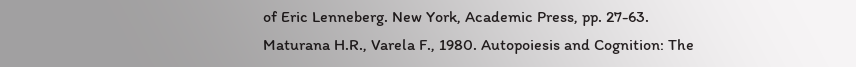of Eric Lenneberg. New York, Academic Press, pp. 27-63.
Maturana H.R., Varela F., 1980. Autopoiesis and Cognition: The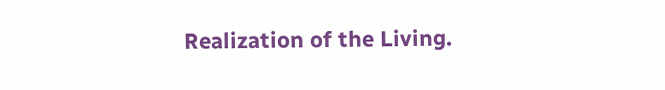Realization of the Living.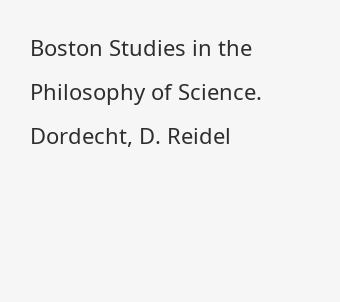Boston Studies in the Philosophy of Science. Dordecht, D. Reidel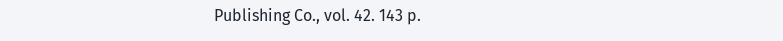Publishing Co., vol. 42. 143 p.